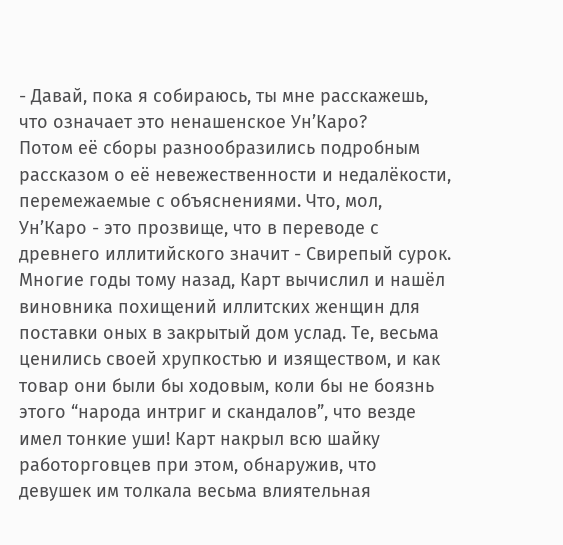- Давай, пока я собираюсь, ты мне расскажешь, что означает это ненашенское Ун’Каро?
Потом её сборы разнообразились подробным рассказом о её невежественности и недалёкости, перемежаемые с объяснениями. Что, мол, Ун’Каро - это прозвище, что в переводе с древнего иллитийского значит - Свирепый сурок. Многие годы тому назад, Карт вычислил и нашёл виновника похищений иллитских женщин для поставки оных в закрытый дом услад. Те, весьма ценились своей хрупкостью и изяществом, и как товар они были бы ходовым, коли бы не боязнь этого “народа интриг и скандалов”, что везде имел тонкие уши! Карт накрыл всю шайку работорговцев при этом, обнаружив, что девушек им толкала весьма влиятельная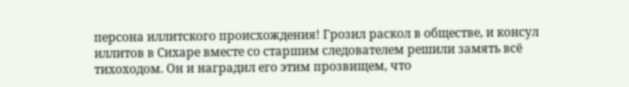персона иллитского происхождения! Грозил раскол в обществе, и консул иллитов в Сихаре вместе со старшим следователем решили замять всё тихоходом. Он и наградил его этим прозвищем, что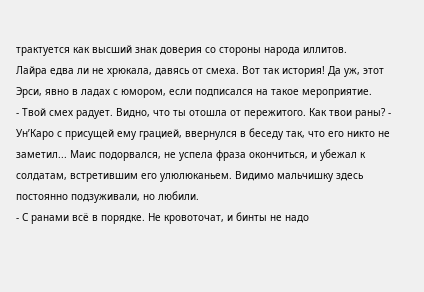трактуется как высший знак доверия со стороны народа иллитов.
Лайра едва ли не хрюкала, давясь от смеха. Вот так история! Да уж, этот Эрси, явно в ладах с юмором, если подписался на такое мероприятие.
- Твой смех радует. Видно, что ты отошла от пережитого. Как твои раны? - Ун’Каро с присущей ему грацией, ввернулся в беседу так, что его никто не заметил... Маис подорвался, не успела фраза окончиться, и убежал к солдатам, встретившим его улюлюканьем. Видимо мальчишку здесь постоянно подзуживали, но любили.
- С ранами всё в порядке. Не кровоточат, и бинты не надо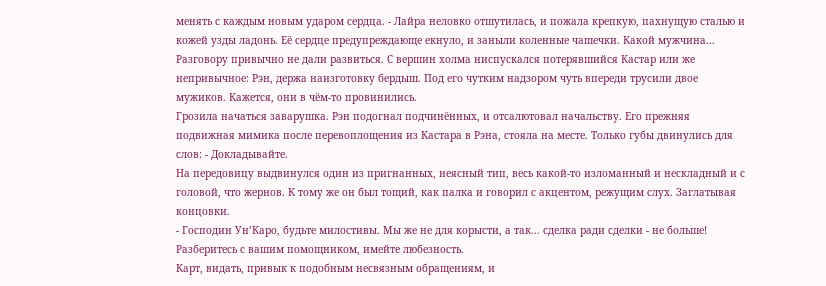менять с каждым новым ударом сердца. - Лайра неловко отшутилась, и пожала крепкую, пахнущую сталью и кожей узды ладонь. Её сердце предупреждающе екнуло, и заныли коленные чашечки. Какой мужчина...
Разговору привычно не дали развиться. С вершин холма ниспускался потерявшийся Кастар или же непривычное: Рэн, держа наизготовку бердыш. Под его чутким надзором чуть впереди трусили двое мужиков. Кажется, они в чём-то провинились.
Грозила начаться заварушка. Рэн подогнал подчинённых, и отсалютовал начальству. Его прежняя подвижная мимика после перевоплощения из Кастара в Рэна, стояла на месте. Только губы двинулись для слов: - Докладывайте.
На передовицу выдвинулся один из пригнанных, неясный тип, весь какой-то изломанный и нескладный и с головой, что жернов. К тому же он был тощий, как палка и говорил с акцентом, режущим слух. Заглатывая концовки.
- Господин Ун’Каро, будьте милостивы. Мы же не для корысти, а так... сделка ради сделки - не больше! Разберитесь с вашим помощником, имейте любезность.
Карт, видать, привык к подобным несвязным обращениям, и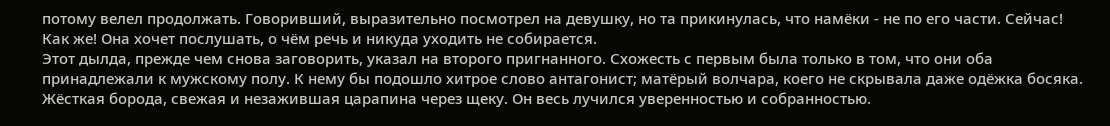потому велел продолжать. Говоривший, выразительно посмотрел на девушку, но та прикинулась, что намёки - не по его части. Сейчас! Как же! Она хочет послушать, о чём речь и никуда уходить не собирается.
Этот дылда, прежде чем снова заговорить, указал на второго пригнанного. Схожесть с первым была только в том, что они оба принадлежали к мужскому полу. К нему бы подошло хитрое слово антагонист; матёрый волчара, коего не скрывала даже одёжка босяка. Жёсткая борода, свежая и незажившая царапина через щеку. Он весь лучился уверенностью и собранностью.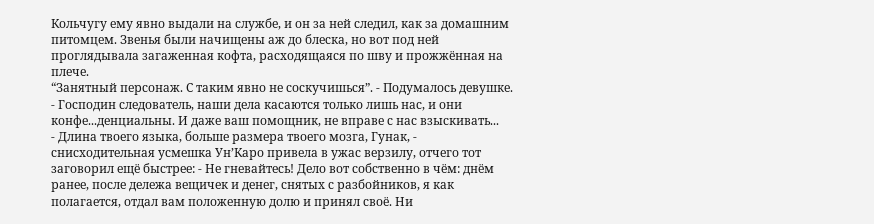Кольчугу ему явно выдали на службе, и он за ней следил, как за домашним питомцем. Звенья были начищены аж до блеска, но вот под ней проглядывала загаженная кофта, расходящаяся по шву и прожжённая на плече.
“Занятный персонаж. С таким явно не соскучишься”. - Подумалось девушке.
- Господин следователь, наши дела касаются только лишь нас, и они конфе...денциальны. И даже ваш помощник, не вправе с нас взыскивать...
- Длина твоего языка, больше размера твоего мозга, Гунак, - снисходительная усмешка Ун’Каро привела в ужас верзилу, отчего тот заговорил ещё быстрее: - Не гневайтесь! Дело вот собственно в чём: днём ранее, после дележа вещичек и денег, снятых с разбойников, я как полагается, отдал вам положенную долю и принял своё. Ни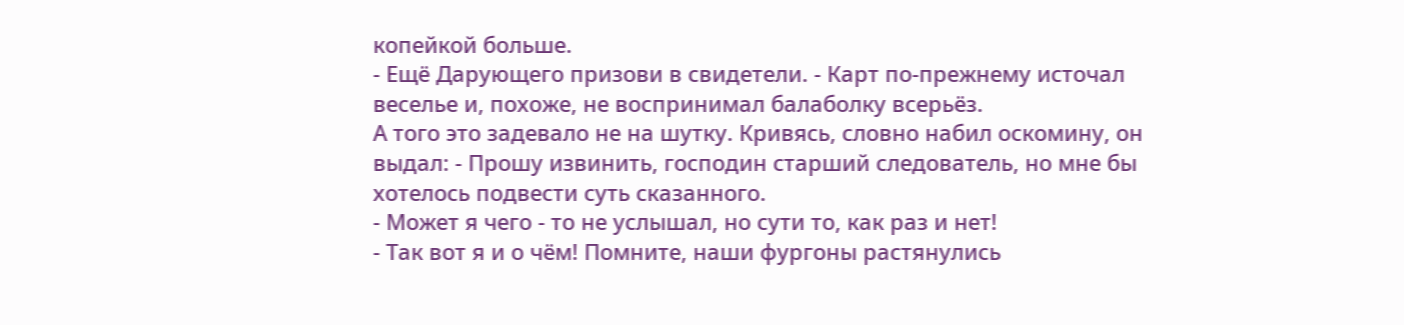копейкой больше.
- Ещё Дарующего призови в свидетели. - Карт по-прежнему источал веселье и, похоже, не воспринимал балаболку всерьёз.
А того это задевало не на шутку. Кривясь, словно набил оскомину, он выдал: - Прошу извинить, господин старший следователь, но мне бы хотелось подвести суть сказанного.
- Может я чего - то не услышал, но сути то, как раз и нет!
- Так вот я и о чём! Помните, наши фургоны растянулись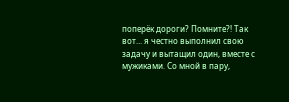поперёк дороги? Помните?! Так вот... я честно выполнил свою задачу и вытащил один, вместе с мужиками. Со мной в пару,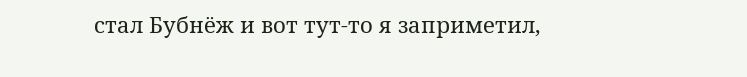стал Бубнёж и вот тут-то я заприметил,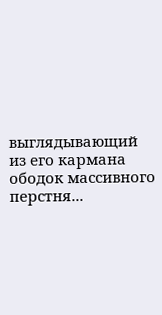выглядывающий из его кармана ободок массивного перстня...